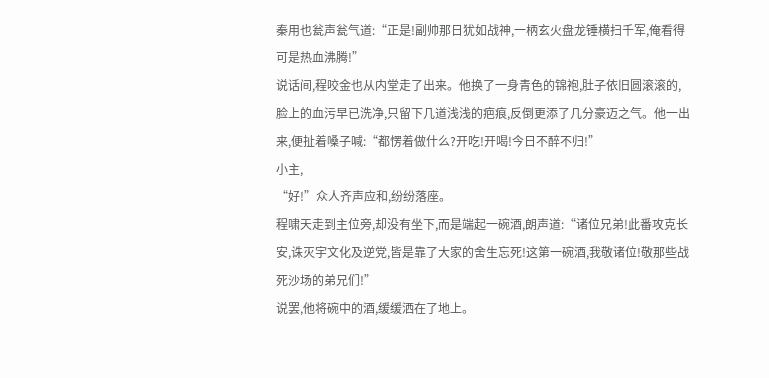秦用也瓮声瓮气道:“正是!副帅那日犹如战神,一柄玄火盘龙锤横扫千军,俺看得可是热血沸腾!”
说话间,程咬金也从内堂走了出来。他换了一身青色的锦袍,肚子依旧圆滚滚的,脸上的血污早已洗净,只留下几道浅浅的疤痕,反倒更添了几分豪迈之气。他一出来,便扯着嗓子喊:“都愣着做什么?开吃!开喝!今日不醉不归!”
小主,
“好!”众人齐声应和,纷纷落座。
程啸天走到主位旁,却没有坐下,而是端起一碗酒,朗声道:“诸位兄弟!此番攻克长安,诛灭宇文化及逆党,皆是靠了大家的舍生忘死!这第一碗酒,我敬诸位!敬那些战死沙场的弟兄们!”
说罢,他将碗中的酒,缓缓洒在了地上。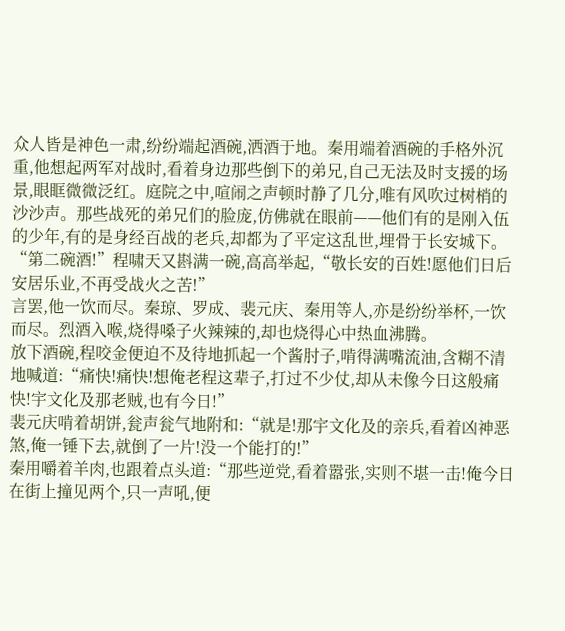众人皆是神色一肃,纷纷端起酒碗,洒酒于地。秦用端着酒碗的手格外沉重,他想起两军对战时,看着身边那些倒下的弟兄,自己无法及时支援的场景,眼眶微微泛红。庭院之中,喧闹之声顿时静了几分,唯有风吹过树梢的沙沙声。那些战死的弟兄们的脸庞,仿佛就在眼前——他们有的是刚入伍的少年,有的是身经百战的老兵,却都为了平定这乱世,埋骨于长安城下。
“第二碗酒!”程啸天又斟满一碗,高高举起,“敬长安的百姓!愿他们日后安居乐业,不再受战火之苦!”
言罢,他一饮而尽。秦琼、罗成、裴元庆、秦用等人,亦是纷纷举杯,一饮而尽。烈酒入喉,烧得嗓子火辣辣的,却也烧得心中热血沸腾。
放下酒碗,程咬金便迫不及待地抓起一个酱肘子,啃得满嘴流油,含糊不清地喊道:“痛快!痛快!想俺老程这辈子,打过不少仗,却从未像今日这般痛快!宇文化及那老贼,也有今日!”
裴元庆啃着胡饼,瓮声瓮气地附和:“就是!那宇文化及的亲兵,看着凶神恶煞,俺一锤下去,就倒了一片!没一个能打的!”
秦用嚼着羊肉,也跟着点头道:“那些逆党,看着嚣张,实则不堪一击!俺今日在街上撞见两个,只一声吼,便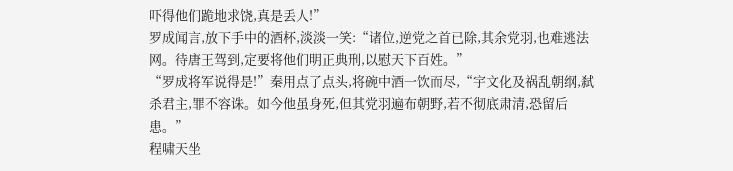吓得他们跪地求饶,真是丢人!”
罗成闻言,放下手中的酒杯,淡淡一笑:“诸位,逆党之首已除,其余党羽,也难逃法网。待唐王驾到,定要将他们明正典刑,以慰天下百姓。”
“罗成将军说得是!”秦用点了点头,将碗中酒一饮而尽,“宇文化及祸乱朝纲,弑杀君主,罪不容诛。如今他虽身死,但其党羽遍布朝野,若不彻底肃清,恐留后患。”
程啸天坐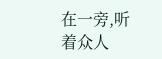在一旁,听着众人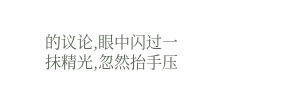的议论,眼中闪过一抹精光,忽然抬手压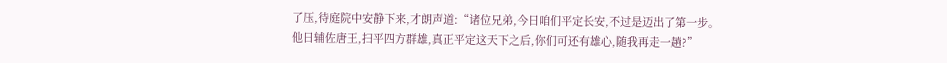了压,待庭院中安静下来,才朗声道:“诸位兄弟,今日咱们平定长安,不过是迈出了第一步。他日辅佐唐王,扫平四方群雄,真正平定这天下之后,你们可还有雄心,随我再走一趟?”